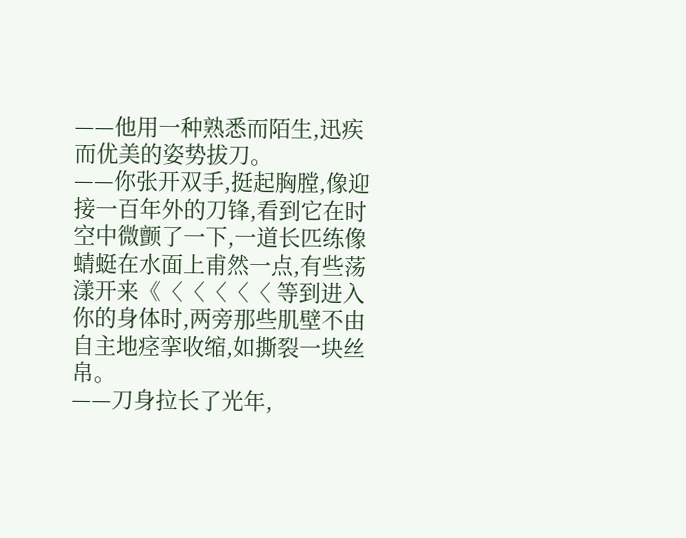——他用一种熟悉而陌生,迅疾而优美的姿势拔刀。
——你张开双手,挺起胸膛,像迎接一百年外的刀锋,看到它在时空中微颤了一下,一道长匹练像蜻蜓在水面上甫然一点,有些荡漾开来《〈〈〈〈〈 等到进入你的身体时,两旁那些肌壁不由自主地痉挛收缩,如撕裂一块丝帛。
——刀身拉长了光年,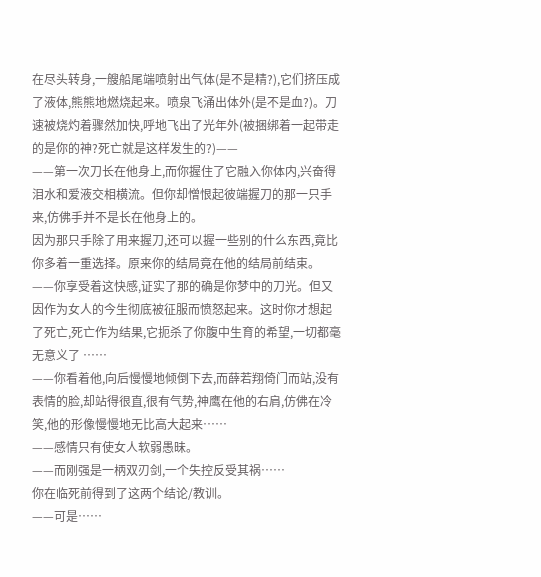在尽头转身,一艘船尾端喷射出气体(是不是精?),它们挤压成了液体,熊熊地燃烧起来。喷泉飞涌出体外(是不是血?)。刀速被烧灼着骤然加快,呼地飞出了光年外(被捆绑着一起带走的是你的神?死亡就是这样发生的?)——
——第一次刀长在他身上,而你握住了它融入你体内,兴奋得泪水和爱液交相横流。但你却憎恨起彼端握刀的那一只手来,仿佛手并不是长在他身上的。
因为那只手除了用来握刀,还可以握一些别的什么东西,竟比你多着一重选择。原来你的结局竟在他的结局前结束。
——你享受着这快感,证实了那的确是你梦中的刀光。但又因作为女人的今生彻底被征服而愤怒起来。这时你才想起了死亡,死亡作为结果,它扼杀了你腹中生育的希望,一切都毫无意义了 ……
——你看着他,向后慢慢地倾倒下去,而薛若翔倚门而站,没有表情的脸,却站得很直,很有气势,神鹰在他的右肩,仿佛在冷笑,他的形像慢慢地无比高大起来……
——感情只有使女人软弱愚昧。
——而刚强是一柄双刃剑,一个失控反受其祸……
你在临死前得到了这两个结论/教训。
——可是……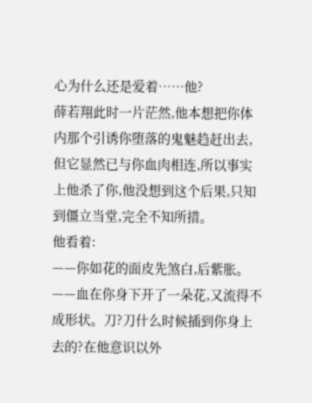心为什么还是爱着……他?
薛若翔此时一片茫然,他本想把你体内那个引诱你堕落的鬼魅趋赶出去,但它显然已与你血肉相连,所以事实上他杀了你,他没想到这个后果,只知到僵立当堂,完全不知所措。
他看着:
——你如花的面皮先煞白,后紫胀。
——血在你身下开了一朵花,又流得不成形状。刀?刀什么时候插到你身上去的?在他意识以外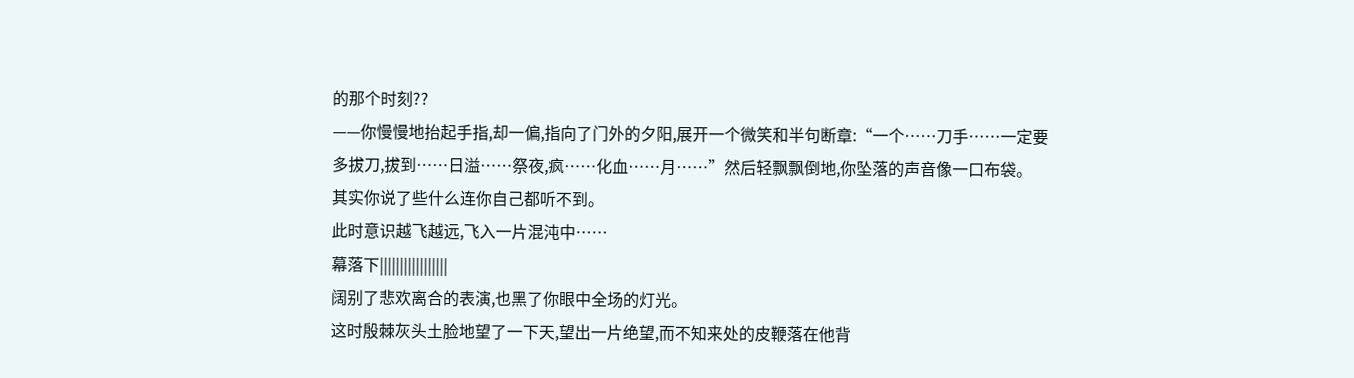的那个时刻??
——你慢慢地抬起手指,却一偏,指向了门外的夕阳,展开一个微笑和半句断章:“一个……刀手……一定要多拔刀,拔到……日溢……祭夜,疯……化血……月……”然后轻飘飘倒地,你坠落的声音像一口布袋。
其实你说了些什么连你自己都听不到。
此时意识越飞越远,飞入一片混沌中……
幕落下|||||||||||||||||
阔别了悲欢离合的表演,也黑了你眼中全场的灯光。
这时殷棘灰头土脸地望了一下天,望出一片绝望,而不知来处的皮鞭落在他背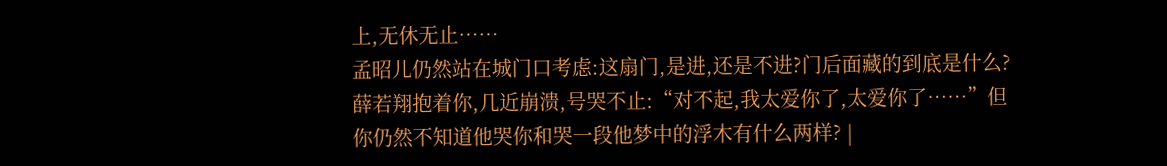上,无休无止……
孟昭儿仍然站在城门口考虑:这扇门,是进,还是不进?门后面藏的到底是什么?
薛若翔抱着你,几近崩溃,号哭不止:“对不起,我太爱你了,太爱你了……”但你仍然不知道他哭你和哭一段他梦中的浮木有什么两样? |